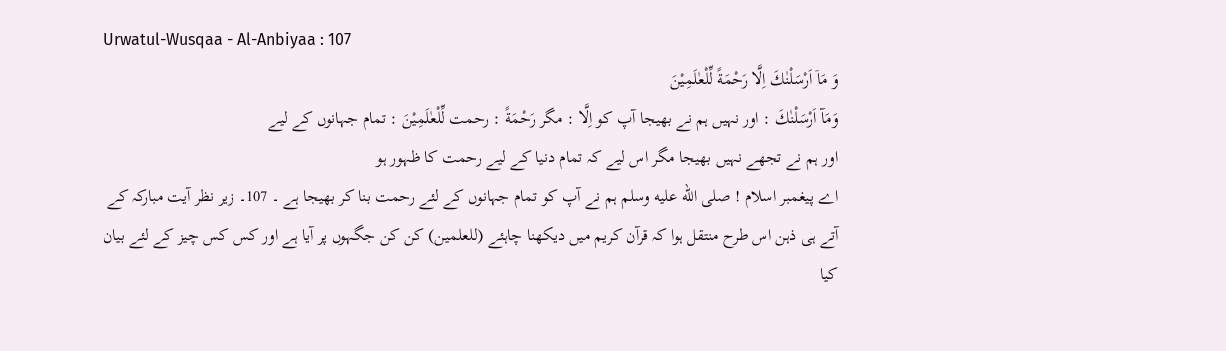Urwatul-Wusqaa - Al-Anbiyaa : 107
وَ مَاۤ اَرْسَلْنٰكَ اِلَّا رَحْمَةً لِّلْعٰلَمِیْنَ
وَمَآ اَرْسَلْنٰكَ : اور نہیں ہم نے بھیجا آپ کو اِلَّا : مگر رَحْمَةً : رحمت لِّلْعٰلَمِيْنَ : تمام جہانوں کے لیے
اور ہم نے تجھے نہیں بھیجا مگر اس لیے کہ تمام دنیا کے لیے رحمت کا ظہور ہو
اے پیغمبر اسلام ! صلى الله عليه وسلم ہم نے آپ کو تمام جہانوں کے لئے رحمت بنا کر بھیجا ہے ۔ 107۔ زیر نظر آیت مبارکہ کے آتے ہی ذہن اس طرح منتقل ہوا کہ قرآن کریم میں دیکھنا چاہئے (للعلمین) کن کن جگہوں پر آیا ہے اور کس کس چیز کے لئے بیان کیا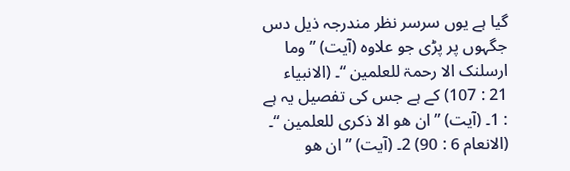گیا ہے یوں سرسر نظر مندرجہ ذیل دس جگہوں پر پڑی جو علاوہ (آیت) ” وما ارسلنک الا رحمۃ للعلمین “۔ (الانبیاء 21 : 107) کے ہے جس کی تفصیل یہ ہے : 1۔ (آیت) ” ان ھو الا ذکری للعلمین “۔ (الانعام 6 : 90) 2۔ (آیت) ” ان ھو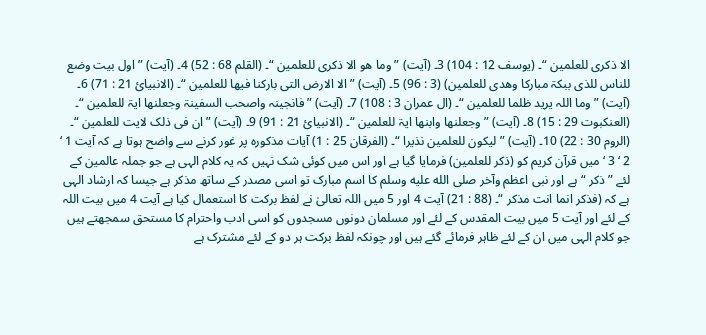الا ذکری للعلمین “۔ (یوسف 12 : 104) 3۔ (آیت) ” وما ھو الا ذکری للعلمین “۔ (القلم 68 : 52) 4۔ (آیت) ” اول بیت وضع للناس للذی ببکۃ مبارکا وھدی للعلمین) (3 : 96) 5۔ (آیت) ” الا الارض التی بارکنا فیھا للعلمین “۔ (الانبیائ 21 : 71) 6۔ (آیت) ” وما اللہ یرید ظلما للعلمین “۔ (ال عمران 3 : 108) 7۔ (آیت) ” فانجینہ واصحب السفینۃ وجعلنھا ایۃ للعلمین “۔ (العنکبوت 29 : 15) 8۔ (آیت) ” وجعلنھا وابنھا ایۃ للعلمین “۔ (الانبیائ 21 : 91) 9۔ (آیت) ” ان فی ذلک لایت للعلمین “۔ (الروم 30 : 22) 10۔ (آیت) ” لیکون للعلمین نذیرا “۔ (الفرقان 25 : 1) آیات مذکورہ پر غور کرنے سے واضح ہوتا ہے کہ آیت 1 ‘ 2 ‘ 3 ‘ میں قرآن کریم کو (ذکر للعلمین) فرمایا گیا ہے اور اس میں کوئی شک نہیں کہ یہ کلام الہی ہے جو جملہ عالمین کے لئے ” ذکر “ ہے اور نبی اعظم وآخر صلى الله عليه وسلم کا اسم مبارک تو اسی مصدر کے ساتھ مذکر ہے جیسا کہ ارشاد الہی ہے کہ (فذکر انما انت مذکر “۔ (88 : 21) آیت 4 اور 5 میں اللہ تعالیٰ نے لفظ برکت کا استعمال کیا ہے آیت 4 میں بیت اللہ کے لئے اور آیت 5 میں بیت المقدس کے لئے اور مسلمان دونوں مسجدوں کو اسی ادب واحترام کا مستحق سمجھتے ہیں جو کلام الہی میں ان کے لئے ظاہر فرمائے گئے ہیں اور چونکہ لفظ برکت ہر دو کے لئے مشترک ہے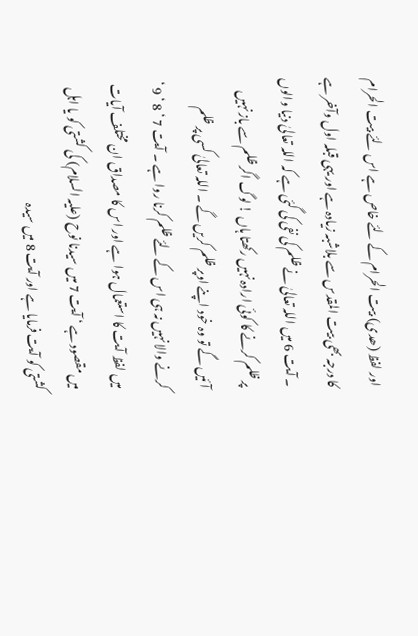اور لفظ (ھدی) بیت الحرام کے لئے خاص ہے اس لئے بیت الحرام کا درجہ بھی بیت المقدس سے بلاشبہ زیادہ ہے اور یہی قبلہ اول وآخر ہے ۔ آیت 6 میں اللہ تعالیٰ نے ظلم کی نفی کی گئی ہے کہ اللہ تعالیٰ دنیا والوں پر ظلم کرنے کا کوئی ارادہ نہیں رکھتا ہاں ! لوگ اگر ظلم سے باز نہیں آئیں گے تو وہ خود اپنے اوپر ظلم کریں گے ۔ اللہ تعالیٰ کسی پر ظلم کرنے والا نہیں نہ ہی اس کے لئے ظلم کرنا روا ہے ۔ آیت 7 ‘ 8 ‘ 9 ‘ میں لفظ آیت کا استعمال ہوا ہے اور اس کا مصداق ان مختلف آیات میں مقصود ہے ‘ آیت 7 میں سیدنا نوح (علیہ السلام) کی کشتی کو یا اہل کشتی کو آیت فرمایا ہے اور آیت 8 میں سیدہ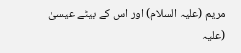مریم (علیہ السلام) اور اس کے بیٹے عیسیٰ (علیہ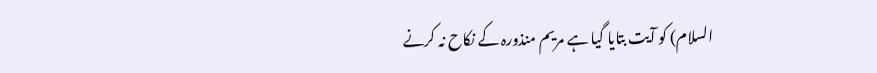السلام) کو آیت بتایا گیا ہے مریم منذورہ کے نکاح نہ کرنے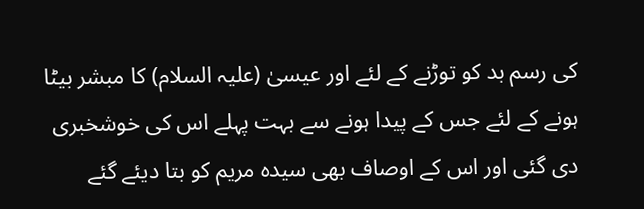کی رسم بد کو توڑنے کے لئے اور عیسیٰ (علیہ السلام) کا مبشر بیٹا ہونے کے لئے جس کے پیدا ہونے سے بہت پہلے اس کی خوشخبری دی گئی اور اس کے اوصاف بھی سیدہ مریم کو بتا دیئے گئے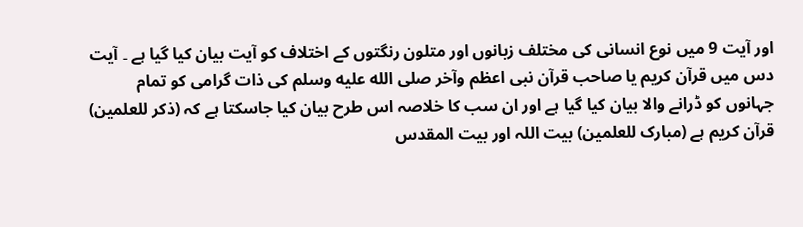اور آیت 9 میں نوع انسانی کی مختلف زبانوں اور متلون رنگتوں کے اختلاف کو آیت بیان کیا گیا ہے ۔ آیت دس میں قرآن کریم یا صاحب قرآن نبی اعظم وآخر صلى الله عليه وسلم کی ذات گرامی کو تمام جہانوں کو ڈرانے والا بیان کیا گیا ہے اور ان سب کا خلاصہ اس طرح بیان کیا جاسکتا ہے کہ (ذکر للعلمین) قرآن کریم ہے (مبارک للعلمین) بیت اللہ اور بیت المقدس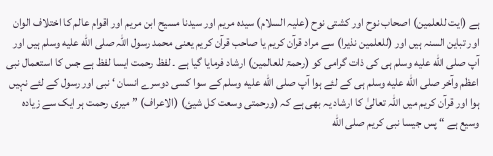ہے (ایت للعلمین) اصحاب نوح اور کشتی نوح (علیہ السلام) سیدہ مریم اور سیدنا مسیح ابن مریم اور اقوام عالم کا اختلاف الوان اور تباین السنہ ہیں اور (للعلمین نذیرا) سے مراد قرآن کریم یا صاحب قرآن کریم یعنی محمد رسول اللہ صلى الله عليه وسلم ہیں اور آپ صلى الله عليه وسلم ہی کی ذات گرامی کو (رحمۃ للعالمین) ارشاد فرمایا گیا ہے ۔ لفظ رحمت ایسا لفظ ہے جس کا استعمال نبی اعظم وآخر صلى الله عليه وسلم ہی کے لئے ہوا آپ صلى الله عليه وسلم کے سوا کسی دوسرے انسان ‘ نبی اور رسول کے لئے نہیں ہوا اور قرآن کریم میں اللہ تعالیٰ کا ارشاد یہ بھی ہے کہ (ورحمتی وسعت کل شیئ) (الاعراف) ” میری رحمت ہر ایک سے زیادہ وسیع ہے “ پس جیسا نبی کریم صلى الله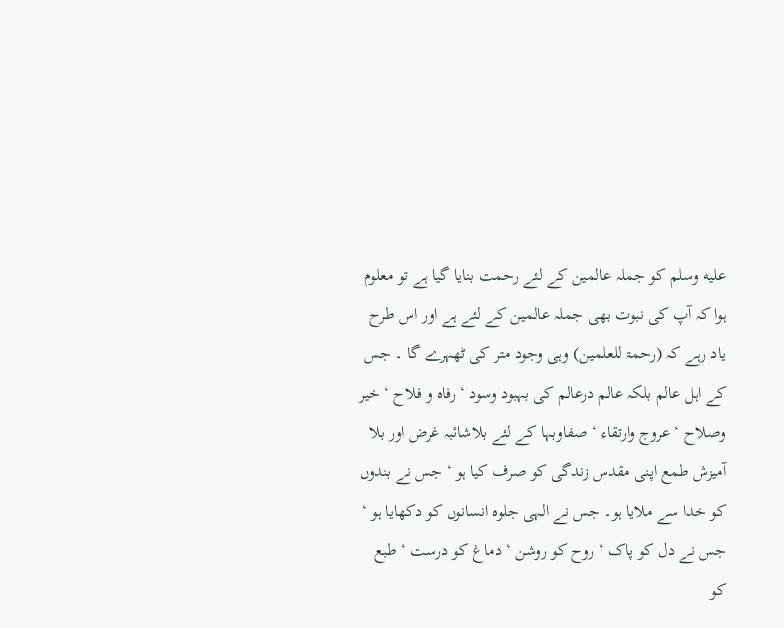عليه وسلم کو جملہ عالمین کے لئے رحمت بنایا گیا ہے تو معلوم ہوا کہ آپ کی نبوت بھی جملہ عالمین کے لئے ہے اور اس طرح یاد رہے کہ (رحمۃ للعلمین) وہی وجود متر کی ٹھہرے گا ۔ جس کے اہل عالم بلکہ عالم درعالم کی بہبود وسود ‘ رفاہ و فلاح ‘ خیر وصلاح ‘ عروج وارتقاء ‘ صفاوبہا کے لئے بلاشائبہ غرض اور بلا آمیزش طمع اپنی مقدس زندگی کو صرف کیا ہو ‘ جس نے بندوں کو خدا سے ملایا ہو۔ جس نے الہی جلوہ انسانوں کو دکھایا ہو ‘ جس نے دل کو پاک ‘ روح کو روشن ‘ دماغ کو درست ‘ طبع کو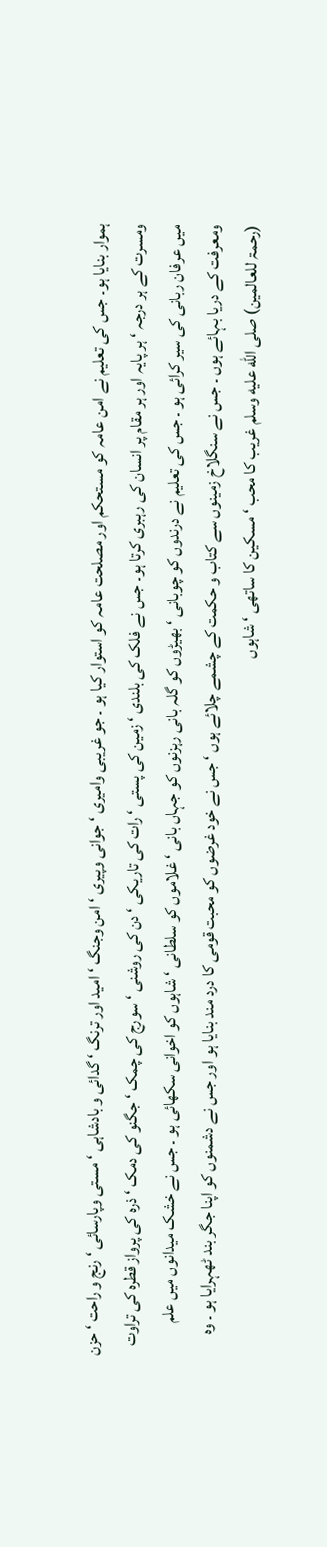ہموار بنایا ہو۔ جس کی تعلیم نے امن عامہ کو مستحکم اور مصلحت عامہ کو استوار کیا ہو ۔ جو غریبی وامیری ‘ جوانی وپیری ‘ امن وجنگ ‘ امید اور ترنگ ‘ گدائی و بادشاہی ‘ مستی وپارسائی ‘ رنج و راحت ‘ حزن ومسرت کے ہر درجہ ‘ ہر پایہ اور ہر مقام پر انسان کی رہبری کرتا ہو۔ جس نے فلک کی بلندی ‘ زمین کی پستی ‘ رات کی تاریکی ‘ دن کی روشنی ‘ سورج کی چمک ‘ جگنو کی دمک ‘ ذرہ کی پرواز قطرہ کی تراوت میں عرفان ربانی کی سیر کرائی ہو ۔ جس کی تعلیم نے درندوں کو چوبانی ‘ بھیڑوں کو گلہ بانی رہزنوں کو جہاں بانی ‘ غلاموں کو سلطانی ‘ شاہوں کو اخوانی سکھائی ہو ۔ جس نے خشک میدانوں میں علم ومعرفت کے دریا بہائے ہوں ۔ جس نے سنگلاخ زمینوں سے کتاب و حکمت کے چشمے چلائے ہوں ‘ جس نے خود غرضوں کو محبت قومی کا درد مند بنایا ہو اور جس نے دشمنوں کو اپنا جگر بند ٹھہرایا ہو ۔ وہ (رحمۃ للعالمین) صلى الله عليه وسلم غریب کا محب ‘ مسکین کا ساتھی ‘ شاہوں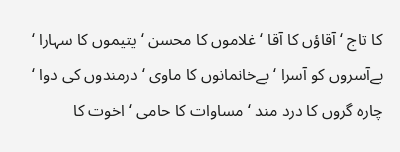کا تاج ‘ آقاؤں کا آقا ‘ غلاموں کا محسن ‘ یتیموں کا سہارا ‘ بےآسروں کو آسرا ‘ بےخانمانوں کا ماوی ‘ درمندوں کی دوا ‘ چارہ گروں کا درد مند ‘ مساوات کا حامی ‘ اخوت کا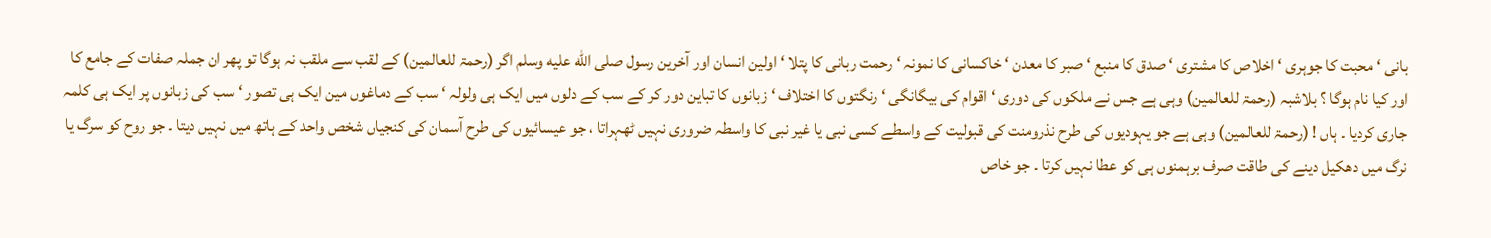بانی ‘ محبت کا جوہری ‘ اخلاص کا مشتری ‘ صدق کا منبع ‘ صبر کا معدن ‘ خاکسانی کا نمونہ ‘ رحمت ربانی کا پتلا ‘ اولین انسان اور آخرین رسول صلى الله عليه وسلم اگر (رحمۃ للعالمین) کے لقب سے ملقب نہ ہوگا تو پھر ان جملہ صفات کے جامع کا اور کیا نام ہوگا ؟ بلاشبہ (رحمۃ للعالمین) وہی ہے جس نے ملکوں کی دوری ‘ اقوام کی بیگانگی ‘ رنگتوں کا اختلاف ‘ زبانوں کا تباین دور کر کے سب کے دلوں میں ایک ہی ولولہ ‘ سب کے دماغوں مین ایک ہی تصور ‘ سب کی زبانوں پر ایک ہی کلمہ جاری کردیا ۔ ہاں ! (رحمۃ للعالمین) وہی ہے جو یہودیوں کی طرح نذرومنت کی قبولیت کے واسطے کسی نبی یا غیر نبی کا واسطہ ضروری نہیں ٹھہراتا ، جو عیسائیوں کی طرح آسمان کی کنجیاں شخص واحد کے ہاتھ میں نہیں دیتا ۔ جو روح کو سرگ یا نرگ میں دھکیل دینے کی طاقت صرف برہمنوں ہی کو عطا نہیں کرتا ۔ جو خاص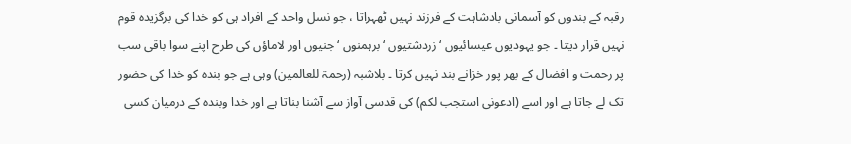رقبہ کے بندوں کو آسمانی بادشاہت کے فرزند نہیں ٹھہراتا ، جو نسل واحد کے افراد ہی کو خدا کی برگزیدہ قوم نہیں قرار دیتا ۔ جو یہودیوں عیسائیوں ‘ زردشتیوں ‘ برہمنوں ‘ جنیوں اور لاماؤں کی طرح اپنے سوا باقی سب پر رحمت و افضال کے بھر پور خزانے بند نہیں کرتا ۔ بلاشبہ (رحمۃ للعالمین) وہی ہے جو بندہ کو خدا کی حضور تک لے جاتا ہے اور اسے (ادعونی استجب لکم) کی قدسی آواز سے آشنا بناتا ہے اور خدا وبندہ کے درمیان کسی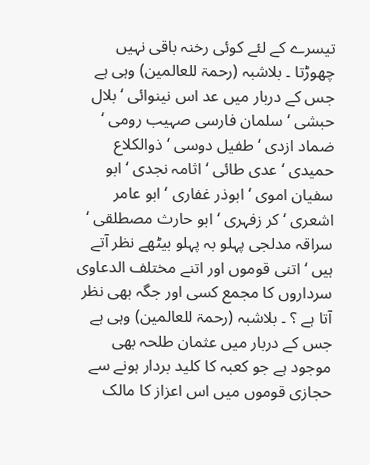تیسرے کے لئے کوئی رخنہ باقی نہیں چھوڑتا ۔ بلاشبہ (رحمۃ للعالمین) وہی ہے جس کے دربار میں عد اس نینوائی ‘ بلال حبشی ‘ سلمان فارسی صہیب رومی ‘ ضماد ازدی ‘ طفیل دوسی ‘ ذوالکلاع حمیدی ‘ عدی طائی ‘ اثامہ نجدی ‘ ابو سفیان اموی ‘ ابوذر غفاری ‘ ابو عامر اشعری ‘ کر زفہری ‘ ابو حارث مصطلقی ‘ سراقہ مدلجی پہلو بہ پہلو بیٹھے نظر آتے ہیں ‘ اتنی قوموں اور اتنے مختلف الدعاوی سرداروں کا مجمع کسی اور جگہ بھی نظر آتا ہے ؟ ۔ بلاشبہ (رحمۃ للعالمین) وہی ہے جس کے دربار میں عثمان طلحہ بھی موجود ہے جو کعبہ کا کلید بردار ہونے سے حجازی قوموں میں اس اعزاز کا مالک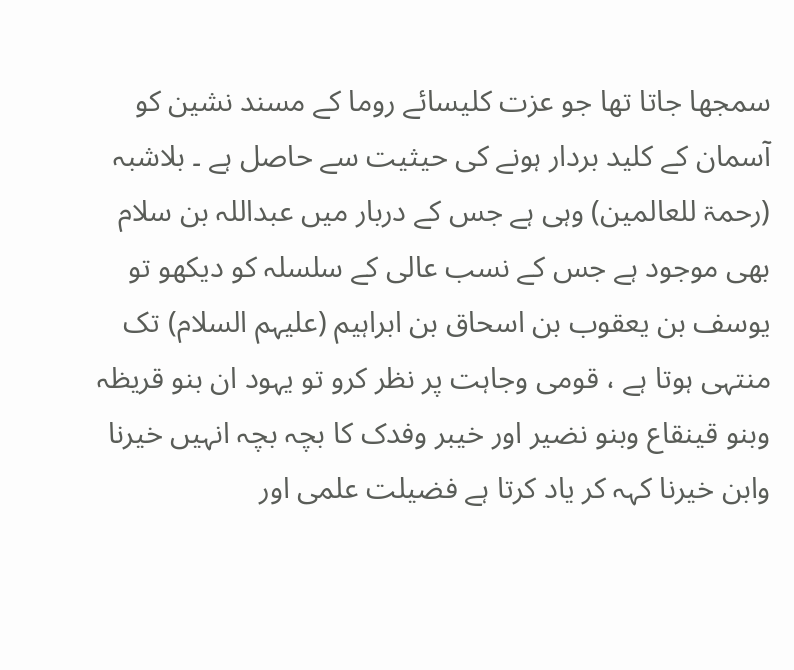سمجھا جاتا تھا جو عزت کلیسائے روما کے مسند نشین کو آسمان کے کلید بردار ہونے کی حیثیت سے حاصل ہے ۔ بلاشبہ (رحمۃ للعالمین) وہی ہے جس کے دربار میں عبداللہ بن سلام بھی موجود ہے جس کے نسب عالی کے سلسلہ کو دیکھو تو یوسف بن یعقوب بن اسحاق بن ابراہیم (علیہم السلام) تک منتہی ہوتا ہے ، قومی وجاہت پر نظر کرو تو یہود ان بنو قریظہ وبنو قینقاع وبنو نضیر اور خیبر وفدک کا بچہ بچہ انہیں خیرنا وابن خیرنا کہہ کر یاد کرتا ہے فضیلت علمی اور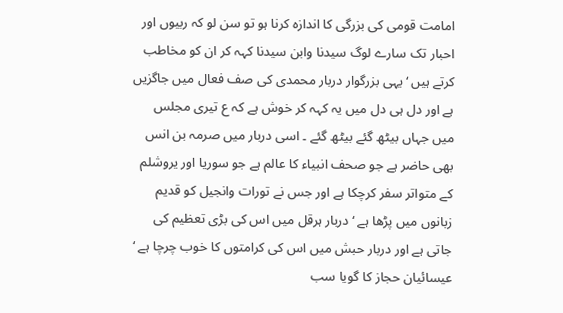امامت قومی کی بزرگی کا اندازہ کرنا ہو تو سن لو کہ ربیوں اور احبار تک سارے لوگ سیدنا وابن سیدنا کہہ کر ان کو مخاطب کرتے ہیں ‘ یہی بزرگوار دربار محمدی کی صف فعال میں جاگزیں ہے اور دل ہی دل میں یہ کہہ کر خوش ہے کہ ع تیری مجلس میں جہاں بیٹھ گئے بیٹھ گئے ۔ اسی دربار میں صرمہ بن انس بھی حاضر ہے جو صحف انبیاء کا عالم ہے جو سوریا اور یروشلم کے متواتر سفر کرچکا ہے اور جس نے تورات وانجیل کو قدیم زبانوں میں پڑھا ہے ‘ دربار ہرقل میں اس کی بڑی تعظیم کی جاتی ہے اور دربار حبش میں اس کی کرامتوں کا خوب چرچا ہے ‘ عیسائیان حجاز کا گویا سب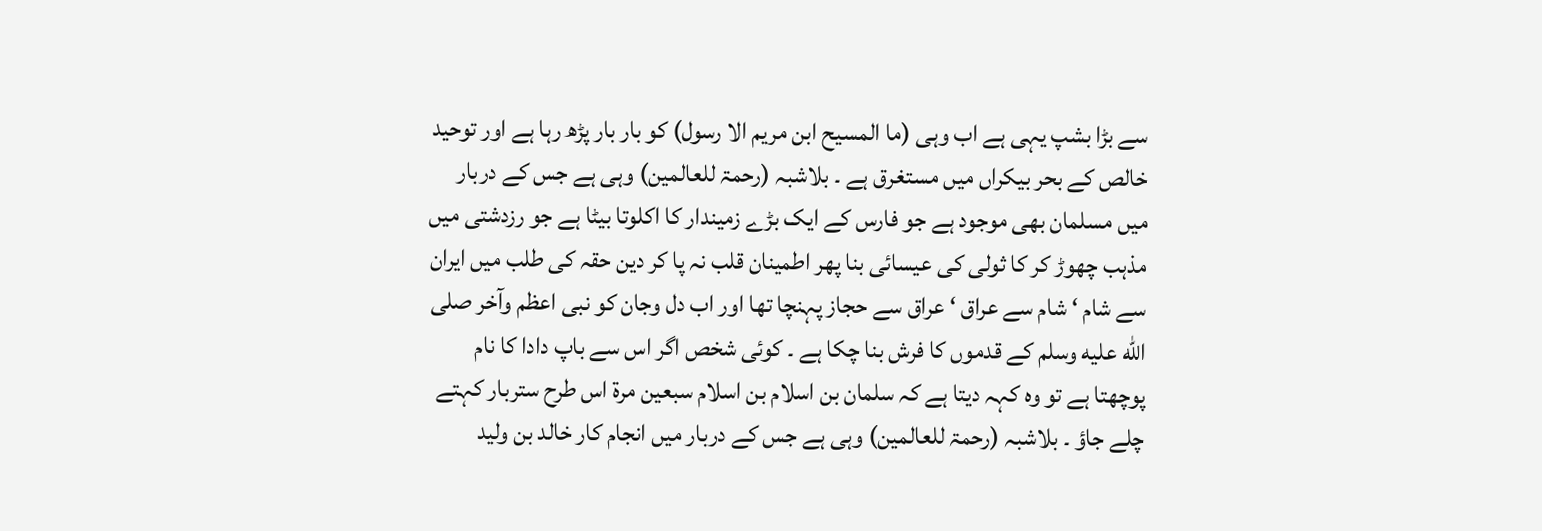سے بڑا بشپ یہی ہے اب وہی (ما المسیح ابن مریم الا رسول) کو بار بار پڑھ رہا ہے اور توحید خالص کے بحر بیکراں میں مستغرق ہے ۔ بلاشبہ (رحمۃ للعالمین) وہی ہے جس کے دربار میں مسلمان بھی موجود ہے جو فارس کے ایک بڑے زمیندار کا اکلوتا بیٹا ہے جو رزدشتی میں مذہب چھوڑ کر کا ثولی کی عیسائی بنا پھر اطمینان قلب نہ پا کر دین حقہ کی طلب میں ایران سے شام ‘ شام سے عراق ‘ عراق سے حجاز پہنچا تھا اور اب دل وجان کو نبی اعظم وآخر صلى الله عليه وسلم کے قدموں کا فرش بنا چکا ہے ۔ کوئی شخص اگر اس سے باپ دادا کا نام پوچھتا ہے تو وہ کہہ دیتا ہے کہ سلمان بن اسلام بن اسلام سبعین مرۃ اس طرح ستربار کہتے چلے جاؤ ۔ بلاشبہ (رحمۃ للعالمین) وہی ہے جس کے دربار میں انجام کار خالد بن ولید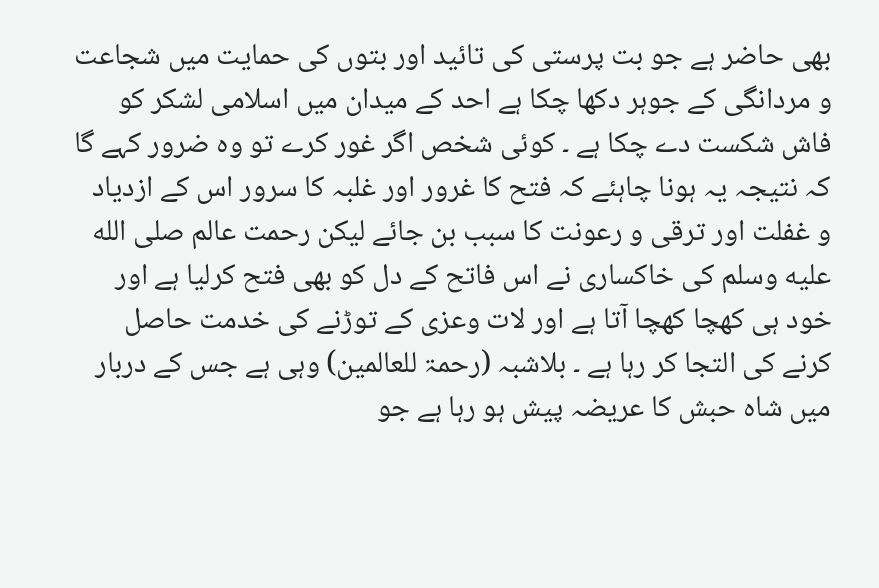بھی حاضر ہے جو بت پرستی کی تائید اور بتوں کی حمایت میں شجاعت و مردانگی کے جوہر دکھا چکا ہے احد کے میدان میں اسلامی لشکر کو فاش شکست دے چکا ہے ۔ کوئی شخص اگر غور کرے تو وہ ضرور کہے گا کہ نتیجہ یہ ہونا چاہئے کہ فتح کا غرور اور غلبہ کا سرور اس کے ازدیاد و غفلت اور ترقی و رعونت کا سبب بن جائے لیکن رحمت عالم صلى الله عليه وسلم کی خاکساری نے اس فاتح کے دل کو بھی فتح کرلیا ہے اور خود ہی کھچا کھچا آتا ہے اور لات وعزی کے توڑنے کی خدمت حاصل کرنے کی التجا کر رہا ہے ۔ بلاشبہ (رحمۃ للعالمین) وہی ہے جس کے دربار میں شاہ حبش کا عریضہ پیش ہو رہا ہے جو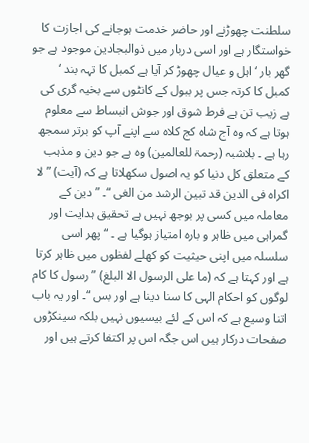سلطنت چھوڑنے اور حاضر خدمت ہوجانے کی اجازت کا خواستگار ہے اور اسی دربار میں ذوالبجادین موجود ہے جو گھر بار ‘ اہل و عیال چھوڑ کر آیا ہے کمبل کا تہہ بند ‘ کمبل کا کرتہ جس پر ببول کے کانٹوں سے بخیہ گری کی ہے زیب تن ہے فرط شوق اور جوش انبساط سے معلوم ہوتا ہے کہ وہ آج شاہ کج کلاہ سے اپنے آپ کو برتر سمجھ رہا ہے ۔ بلاشبہ (رحمۃ للعالمین) وہ ہے جو دین و مذہب کے متعلق کل دنیا کو یہ اصول سکھلاتا ہے کہ (آیت) ” لا اکراہ فی الدین قد تبین الرشد من الغی “۔ ” دین کے معاملہ میں کسی پر بوجھ نہیں ہے تحقیق ہدایت اور گمراہی میں ظاہر و بارہ امتیاز ہوگیا ہے ۔ “ پھر اسی سلسلہ میں اپنی حیثیت کو کھلے لفظوں میں ظاہر کرتا ہے اور کہتا ہے کہ (ما علی الرسول الا البلغ) ” رسول کا کام لوگوں کو احکام الہی کا سنا دینا ہے اور بس “۔ اور یہ باب اتنا وسیع ہے کہ اس کے لئے بیسیوں نہیں بلکہ سینکڑوں صفحات درکار ہیں اس جگہ اس پر اکتفا کرتے ہیں اور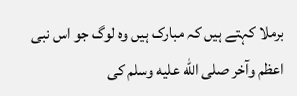برملا کہتے ہیں کہ مبارک ہیں وہ لوگ جو اس نبی اعظم وآخر صلى الله عليه وسلم کی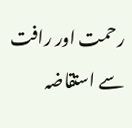رحمت اور رافت سے استقاضہ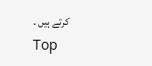کرتے ہیں ۔
Top